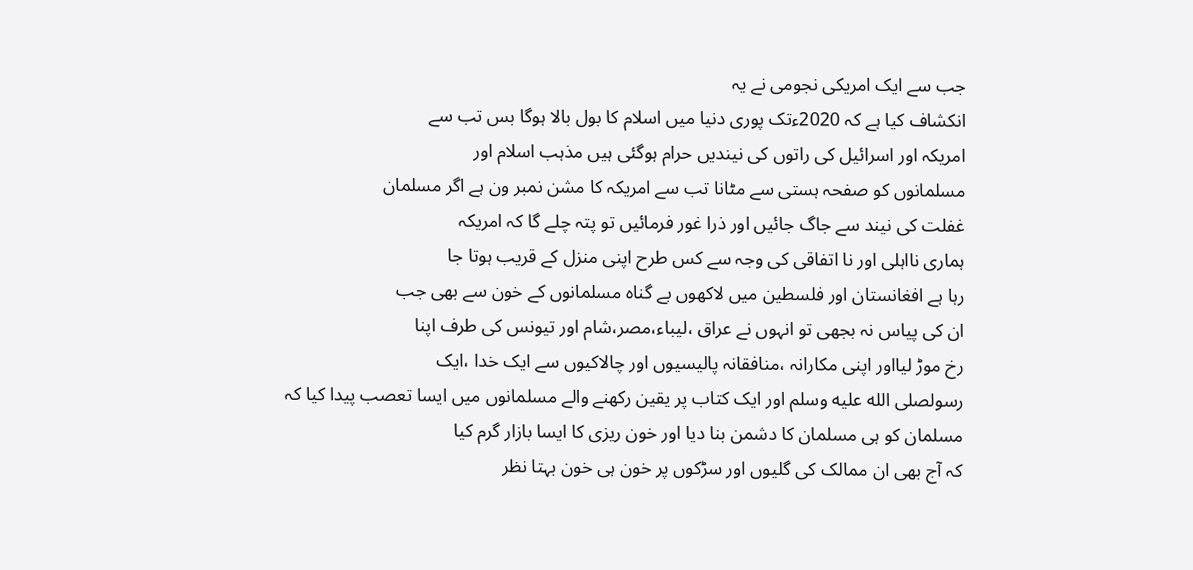جب سے ایک امریکی نجومی نے یہ
انکشاف کیا ہے کہ 2020ءتک پوری دنیا میں اسلام کا بول بالا ہوگا بس تب سے
امریکہ اور اسرائیل کی راتوں کی نیندیں حرام ہوگئی ہیں مذہب اسلام اور
مسلمانوں کو صفحہ ہستی سے مٹانا تب سے امریکہ کا مشن نمبر ون ہے اگر مسلمان
غفلت کی نیند سے جاگ جائیں اور ذرا غور فرمائیں تو پتہ چلے گا کہ امریکہ
ہماری نااہلی اور نا اتفاقی کی وجہ سے کس طرح اپنی منزل کے قریب ہوتا جا
رہا ہے افغانستان اور فلسطین میں لاکھوں بے گناہ مسلمانوں کے خون سے بھی جب
ان کی پیاس نہ بجھی تو انہوں نے عراق ،لیباء،مصر،شام اور تیونس کی طرف اپنا
رخ موڑ لیااور اپنی مکارانہ ،منافقانہ پالیسیوں اور چالاکیوں سے ایک خدا ،ایک
رسولصلى الله عليه وسلم اور ایک کتاب پر یقین رکھنے والے مسلمانوں میں ایسا تعصب پیدا کیا کہ
مسلمان کو ہی مسلمان کا دشمن بنا دیا اور خون ریزی کا ایسا بازار گرم کیا
کہ آج بھی ان ممالک کی گلیوں اور سڑکوں پر خون ہی خون بہتا نظر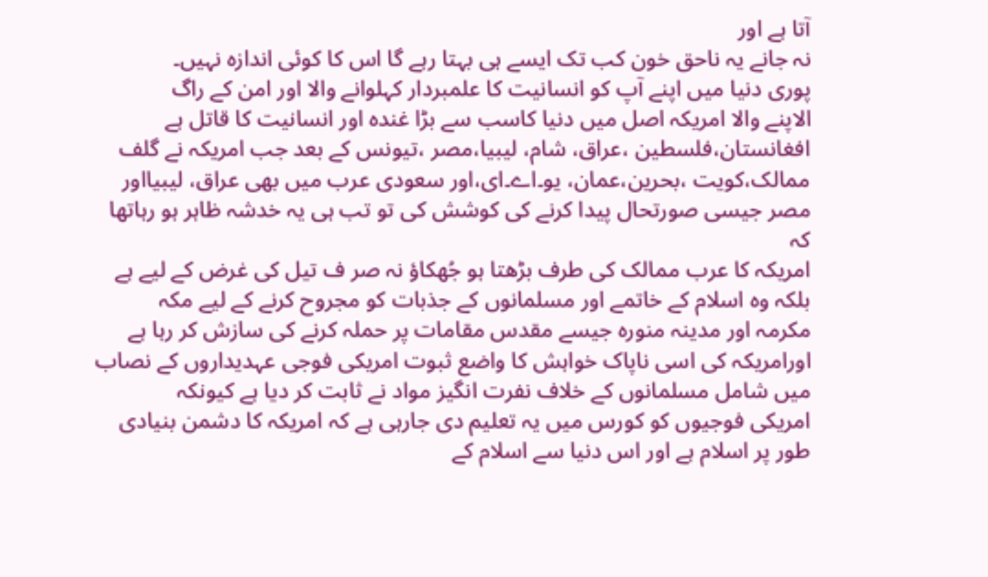آتا ہے اور
نہ جانے یہ ناحق خون کب تک ایسے ہی بہتا رہے گا اس کا کوئی اندازہ نہیں۔
پوری دنیا میں اپنے آپ کو انسانیت کا علمبردار کہلوانے والا اور امن کے راگ
الاپنے والا امریکہ اصل میں دنیا کاسب سے بڑا غندہ اور انسانیت کا قاتل ہے
افغانستان،فلسطین ،عراق، شام، لیبیا،مصر ،تیونس کے بعد جب امریکہ نے گلف
ممالک،کویت ،بحرین،عمان، یو۔اے۔ای،اور سعودی عرب میں بھی عراق، لیبیااور
مصر جیسی صورتحال پیدا کرنے کی کوشش کی تو تب ہی یہ خدشہ ظاہر ہو رہاتھا کہ
امریکہ کا عرب ممالک کی طرف بڑھتا ہو جُھکاؤ نہ صر ف تیل کی غرض کے لیے ہے
بلکہ وہ اسلام کے خاتمے اور مسلمانوں کے جذبات کو مجروح کرنے کے لیے مکہ
مکرمہ اور مدینہ منورہ جیسے مقدس مقامات پر حملہ کرنے کی سازش کر رہا ہے
اورامریکہ کی اسی ناپاک خواہش کا واضع ثبوت امریکی فوجی عہدیداروں کے نصاب
میں شامل مسلمانوں کے خلاف نفرت انگیز مواد نے ثابت کر دیا ہے کیونکہ
امریکی فوجیوں کو کورس میں یہ تعلیم دی جارہی ہے کہ امریکہ کا دشمن بنیادی
طور پر اسلام ہے اور اس دنیا سے اسلام کے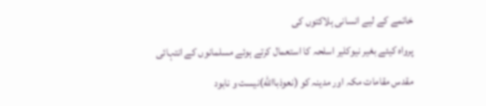خاتمے کے لیے انسانی ہلاکتوں کی
پرواہ کیئے بغیر نیوکلیر اسلحہ کا استعمال کرتے ہوئے مسلمانوں کے انتہائی
مقدس مقامات مکہ اور مدینہ کو (نعوذباالله)نیست و نابود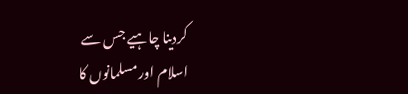کردینا چاہیے جس سے
اسلام اور مسلمانوں کا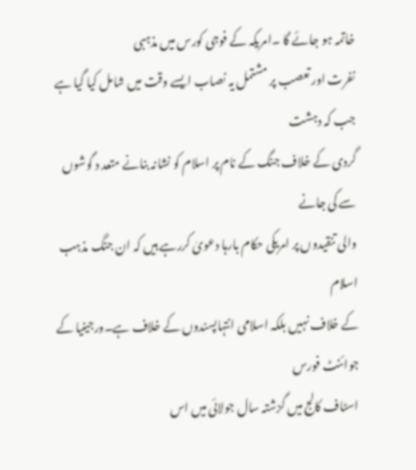خاتمہ ہو جائے گا ۔امریکہ کے فوجی کورس میں مذہبی
نفرت اور تعصب پر مشتمل یہ نصاب ایسے وقت میں شامل کیا گیا ہے جب کہ دہشت
گردی کے خلاف جنگ کے نام پر اسلام کو نشانہ بنانے متعد د گوشوں سے کی جانے
والی تنقیدوں پر امریکی حکام بارہا دعویٰ کررہے ہیں کہ ان جنگ مذہب اسلام
کے خلاف نہیں بلکہ اسلامی انتہاپسندوں کے خلاف ہے۔ورجینیا کے جوائنٹ فورس
اسٹاف کالج میں گزشتہ سال جولائی میں اس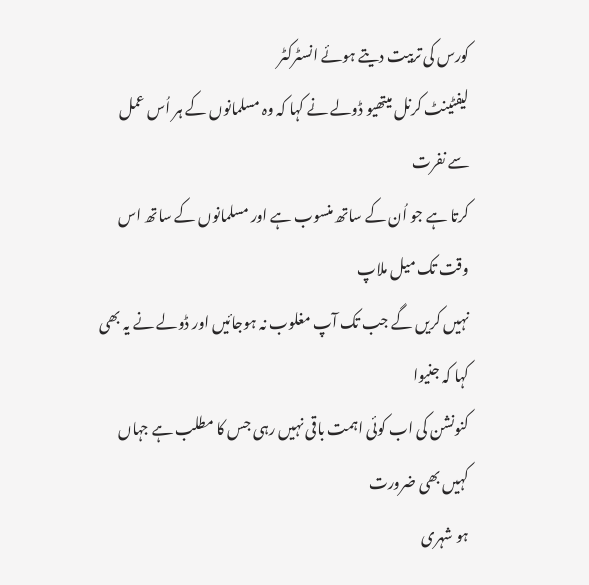کورس کی تربیت دیتے ہوئے انسٹرکٹر
لیفٹینٹ کرنل میتھیو ڈولے نے کہا کہ وہ مسلمانوں کے ہر اُس عمل سے نفرت
کرتا ہے جو اُن کے ساتھ منسوب ہے اور مسلمانوں کے ساتھ اس وقت تک میل ملاپ
نہیں کریں گے جب تک آپ مغلوب نہ ہوجائیں اور ڈولے نے یہ بھی کہا کہ جنیوا
کنونشن کی اب کوئی اہمت باقی نہیں رہی جس کا مطلب ہے جہاں کہیں بھی ضرورت
ہو شہری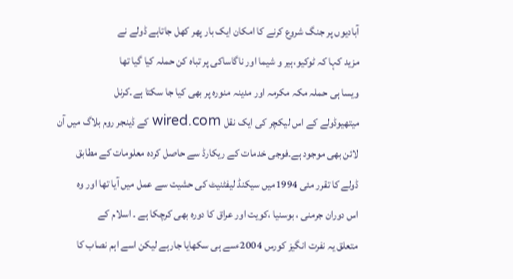آبادیوں پر جنگ شروع کرنے کا امکان ایک بار پھر کھل جاتاہے ڈولے نے
مزید کہا کہ ٹوکیو،ہیر و شیما اور ناگاساکی پر تباہ کن حملہ کیا گیا تھا
ویسا ہی حملہ مکہ مکرمہ اور مدینہ منورہ پر بھی کیا جا سکتا ہے۔کرنل
میتھیوڈولے کے اس لیکچر کی ایک نقل wired.com کے ڈینجر روم بلاگ میں آن
لائن بھی موجود ہے۔فوجی خدمات کے ریکارڈ سے حاصل کردہ معلومات کے مطابق
ڈولے کا تقرر مئی 1994میں سیکنڈ لیفٹنیٹ کی حشیت سے عمل میں آیا تھا اور وہ
اس دوران جرمنی ، بوسنیا ،کویت اور عراق کا دورہ بھی کرچکا ہے ۔ اسلام کے
متعلق یہ نفرت انگیز کورس 2004ءسے ہی سکھایا جارہے لیکن اسے اہم نصاب کا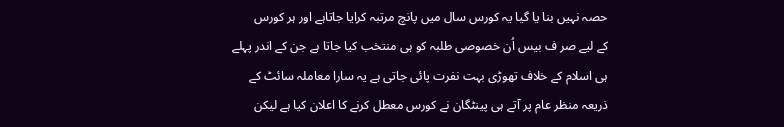حصہ نہیں بنا یا گیا یہ کورس سال میں پانچ مرتبہ کرایا جاتاہے اور ہر کورس
کے لیے صر ف بیس اُن خصوصی طلبہ کو ہی منتخب کیا جاتا ہے جن کے اندر پہلے
ہی اسلام کے خلاف تھوڑی بہت نفرت پائی جاتی ہے یہ سارا معاملہ سائٹ کے
ذریعہ منظر عام پر آتے ہی پینٹگان نے کورس معطل کرنے کا اعلان کیا ہے لیکن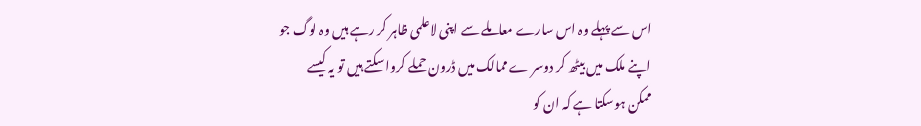اس سے پہلے وہ اس سارے معاملے سے اپنی لاعلمی ظاہر کر رہے ہیں وہ لوگ جو
اپنے ملک میں بیٹھ کر دوسر ے ممالک میں ڈرون حملے کروا سکتے ہیں تو یہ کیسے
ممکن ہوسکتا ہے کہ ان کو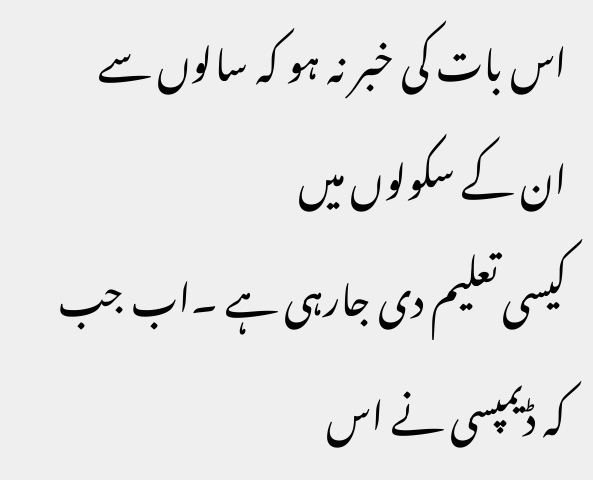اس بات کی خبر نہ ہو کہ سالوں سے ان کے سکولوں میں
کیسی تعلیم دی جارہی ہے ۔اب جب کہ ڈیمپسی نے اس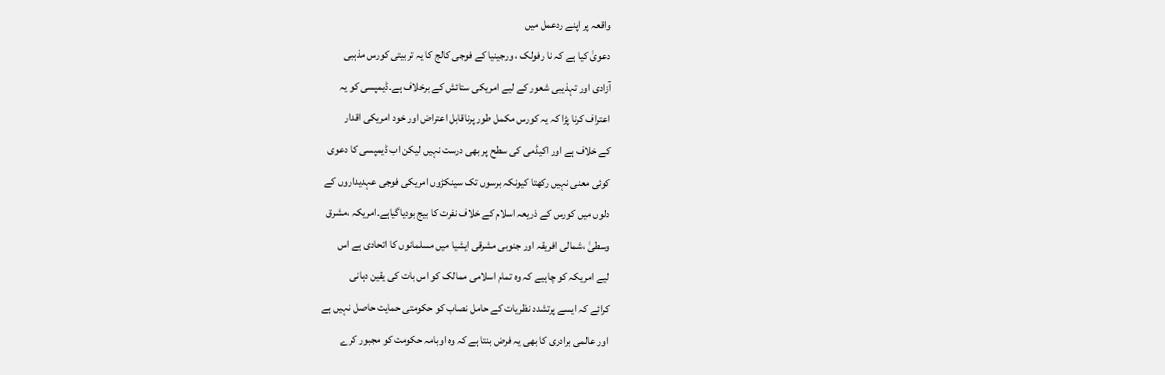واقعہ پر اپنے ردعمل میں
دعویٰ کیا ہے کہ نا رفولک ، ورجینیا کے فوجی کالج کا یہ تربیتی کورس مذہبی
آزادی اور تہذیبی شعور کے لیے امریکی ستائش کے برخلاف ہے۔ڈیمپسی کو یہ
اعتراف کرنا پڑا کہ یہ کورس مکمل طور پرناقابل اعتراض اور خود امریکی اقدار
کے خلاف ہے اور اکیڈمی کی سطح پر بھی درست نہیں لیکن اب ڈیمپسی کا دعوی
کوئی معنی نہیں رکھتا کیونکہ برسوں تک سینکڑوں امریکی فوجی عہدیداروں کے
دلوں میں کورس کے ذریعہ اسلام کے خلاف نفرت کا بیج بودیاگیاہے۔امریکہ ،مشرق
وسطیٰ ،شمالی افریقہ اور جنوبی مشرقی ایشیا میں مسلمانوں کا اتحادی ہے اس
لیے امریکہ کو چاہیے کہ وہ تمام اسلامی ممالک کو اس بات کی یقین دہانی
کرائے کہ ایسے پرتشدد نظریات کے حامل نصاب کو حکومتی حمایت حاصل نہیں ہے
اور عالمی برادری کا بھی یہ فرض بنتا ہے کہ وہ اوبامہ حکومت کو مجبور کرے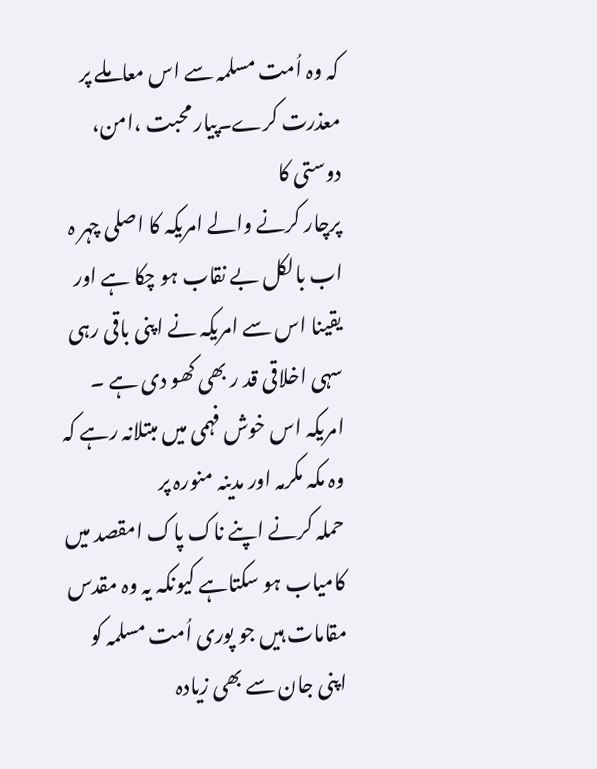کہ وہ اُمت مسلمہ سے اس معاملے پر معذرت کرے۔پیار محبت ،امن، دوستی کا
پرچار کرنے والے امریکہ کا اصلی چہر ہ اب بالکل بے نقاب ہو چکا ہے اور
یقینا اس سے امریکہ نے اپنی باقی رہی سہی اخلاقی قد ر بھی کھو دی ہے ۔
امریکہ اس خوش فہمی میں مبتلانہ رہے کہ وہ مکہ مکرمہ اور مدینہ منورہ پر
حملہ کرنے اپنے ناک پاک امقصد میں کامیاب ہو سکتاہے کیونکہ یہ وہ مقدس
مقامات ہیں جو پوری اُمت مسلمہ کو اپنی جان سے بھی زیادہ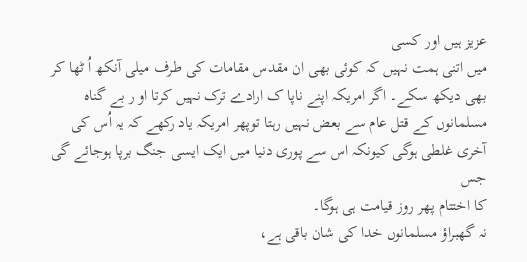عزیز ہیں اور کسی
میں اتنی ہمت نہیں کہ کوئی بھی ان مقدس مقامات کی طرف میلی آنکھ اُ ٹھا کر
بھی دیکھ سکے۔ اگر امریکہ اپنے ناپا ک ارادے ترک نہیں کرتا او ر بے گناہ
مسلمانوں کے قتل عام سے بعض نہیں رہتا توپھر امریکہ یاد رکھے کہ یہ اُس کی
آخری غلطی ہوگی کیونکہ اس سے پوری دنیا میں ایک ایسی جنگ برپا ہوجائے گی جس
کا اختتام پھر روز قیامت ہی ہوگا۔
نہ گھبراؤ مسلمانوں خدا کی شان باقی ہے،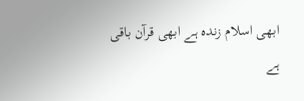ابھی اسلام زندہ ہے ابھی قرآن باقی
ہے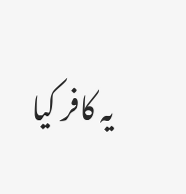یہ کافر کیا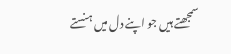سمجھتے ہیں جو اپنے دل میں ہنستے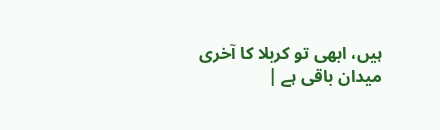ہیں، ابھی تو کربلا کا آخری
میدان باقی ہے |